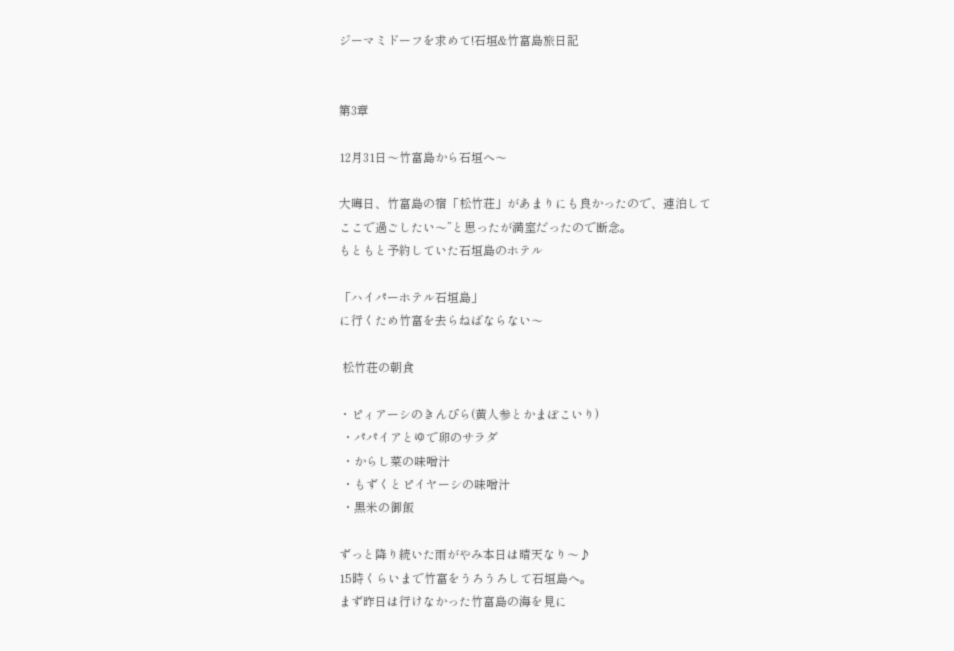ジーマミドーフを求めて!石垣&竹富島旅日記


第3章

12月31日〜竹富島から石垣へ〜

大晦日、竹富島の宿「松竹荘」があまりにも良かったので、連泊して
ここで過ごしたい〜”と思ったが満室だったので断念。
もともと予約していた石垣島のホテル

「ハイパーホテル石垣島」
に行くため竹富を去らねばならない〜

 松竹荘の朝食

・ピィアーシのきんぴら(黄人参とかまぼこいり)
 ・パパイアとゆで卵のサラダ
 ・からし菜の味噌汁
 ・もずくとピイヤーシの味噌汁
 ・黒米の御飯

ずっと降り続いた雨がやみ本日は晴天なり〜♪
15時くらいまで竹富をうろうろして石垣島へ。
まず昨日は行けなかった竹富島の海を見に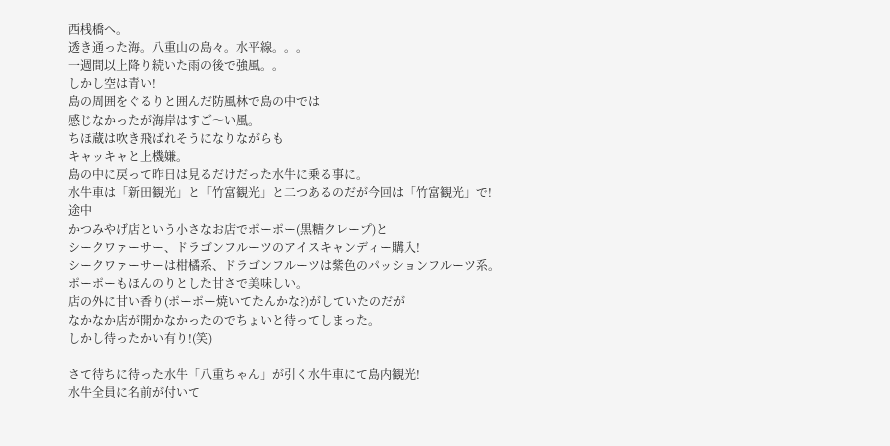西桟橋へ。
透き通った海。八重山の島々。水平線。。。
一週間以上降り続いた雨の後で強風。。
しかし空は青い!
島の周囲をぐるりと囲んだ防風林で島の中では
感じなかったが海岸はすご〜い風。
ちほ蔵は吹き飛ばれそうになりながらも
キャッキャと上機嫌。
島の中に戻って昨日は見るだけだった水牛に乗る事に。
水牛車は「新田観光」と「竹富観光」と二つあるのだが今回は「竹富観光」で!
途中
かつみやげ店という小さなお店でポーポー(黒糖クレープ)と
シークワァーサー、ドラゴンフルーツのアイスキャンディー購入!
シークワァーサーは柑橘系、ドラゴンフルーツは紫色のパッションフルーツ系。
ポーポーもほんのりとした甘さで美味しい。
店の外に甘い香り(ポーポー焼いてたんかな?)がしていたのだが
なかなか店が開かなかったのでちょいと待ってしまった。
しかし待ったかい有り!(笑)

さて待ちに待った水牛「八重ちゃん」が引く水牛車にて島内観光!
水牛全員に名前が付いて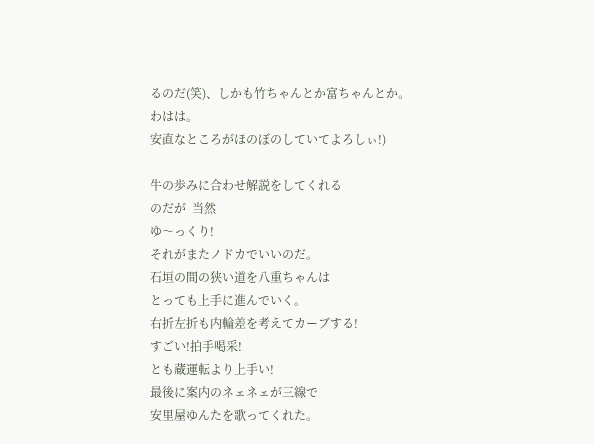るのだ(笑)、しかも竹ちゃんとか富ちゃんとか。
わはは。
安直なところがほのぼのしていてよろしぃ!)

牛の歩みに合わせ解説をしてくれる
のだが  当然
ゆ〜っくり!
それがまたノドカでいいのだ。
石垣の間の狭い道を八重ちゃんは
とっても上手に進んでいく。
右折左折も内輪差を考えてカーブする!
すごい!拍手喝采!
とも蔵運転より上手い!
最後に案内のネェネェが三線で
安里屋ゆんたを歌ってくれた。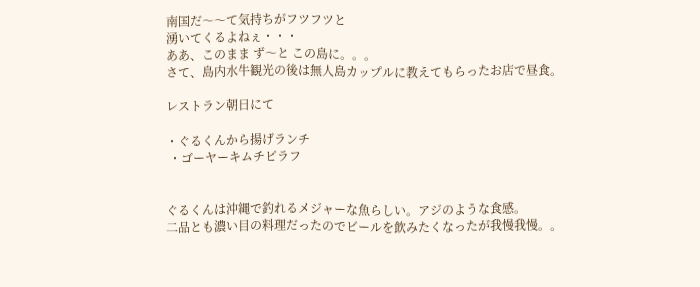南国だ〜〜て気持ちがフツフツと
湧いてくるよねぇ・・・
ああ、このまま ず〜と この島に。。。
さて、島内水牛観光の後は無人島カップルに教えてもらったお店で昼食。

レストラン朝日にて

・ぐるくんから揚げランチ
 ・ゴーヤーキムチピラフ


ぐるくんは沖縄で釣れるメジャーな魚らしい。アジのような食感。
二品とも濃い目の料理だったのでビールを飲みたくなったが我慢我慢。。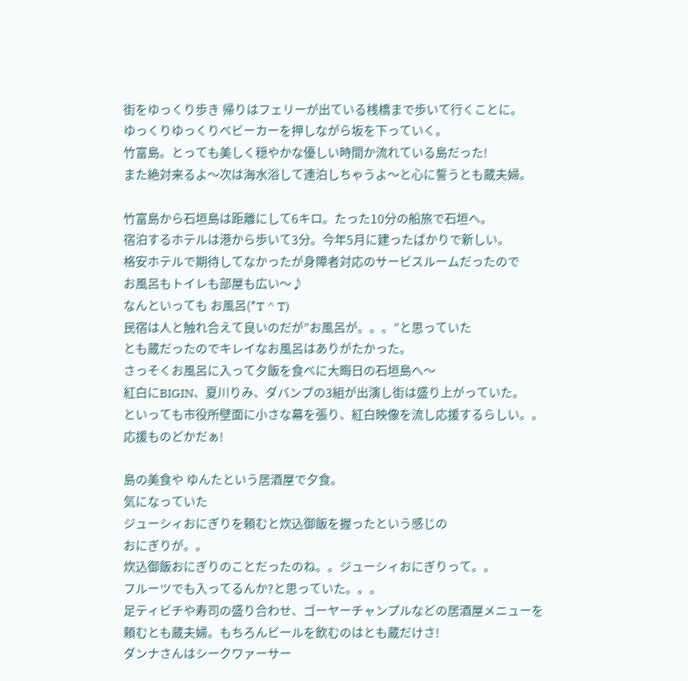街をゆっくり歩き 帰りはフェリーが出ている桟橋まで歩いて行くことに。
ゆっくりゆっくりベビーカーを押しながら坂を下っていく。
竹富島。とっても美しく穏やかな優しい時間か流れている島だった!
また絶対来るよ〜次は海水浴して連泊しちゃうよ〜と心に誓うとも蔵夫婦。

竹富島から石垣島は距離にして6キロ。たった10分の船旅で石垣へ。
宿泊するホテルは港から歩いて3分。今年5月に建ったばかりで新しい。
格安ホテルで期待してなかったが身障者対応のサービスルームだったので
お風呂もトイレも部屋も広い〜♪
なんといっても お風呂(*T ^ T)
民宿は人と触れ合えて良いのだが”お風呂が。。。”と思っていた
とも蔵だったのでキレイなお風呂はありがたかった。
さっそくお風呂に入って夕飯を食べに大晦日の石垣島へ〜
紅白にBIGIN、夏川りみ、ダバンプの3組が出演し街は盛り上がっていた。
といっても市役所壁面に小さな幕を張り、紅白映像を流し応援するらしい。。
応援ものどかだぁ!

島の美食や ゆんたという居酒屋で夕食。
気になっていた
ジューシィおにぎりを頼むと炊込御飯を握ったという感じの
おにぎりが。。
炊込御飯おにぎりのことだったのね。。ジューシィおにぎりって。。
フルーツでも入ってるんか?と思っていた。。。
足ティビチや寿司の盛り合わせ、ゴーヤーチャンプルなどの居酒屋メニューを
頼むとも蔵夫婦。もちろんビールを飲むのはとも蔵だけさ!
ダンナさんはシークワァーサー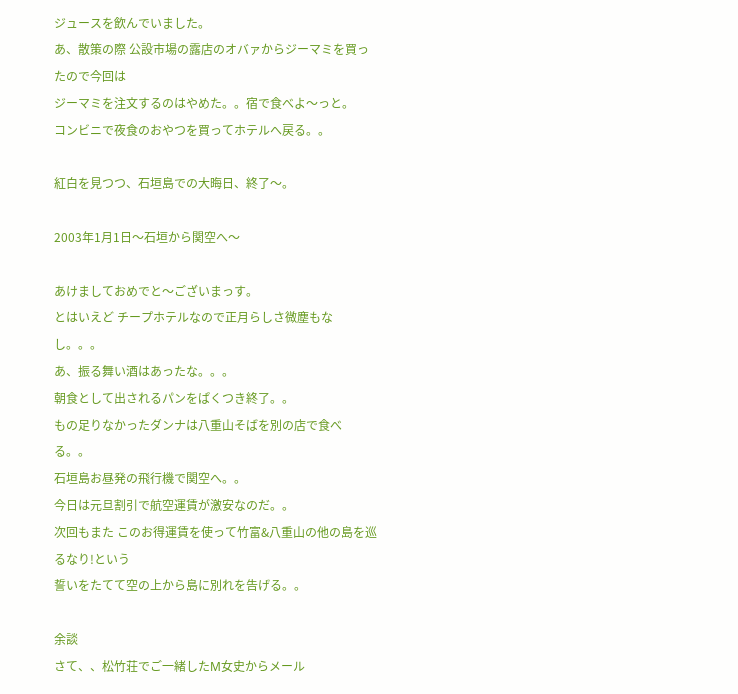ジュースを飲んでいました。
あ、散策の際 公設市場の露店のオバァからジーマミを買ったので今回は
ジーマミを注文するのはやめた。。宿で食べよ〜っと。
コンビニで夜食のおやつを買ってホテルへ戻る。。

紅白を見つつ、石垣島での大晦日、終了〜。

2003年1月1日〜石垣から関空へ〜

あけましておめでと〜ございまっす。
とはいえど チープホテルなので正月らしさ微塵もなし。。。
あ、振る舞い酒はあったな。。。
朝食として出されるパンをぱくつき終了。。
もの足りなかったダンナは八重山そばを別の店で食べる。。
石垣島お昼発の飛行機で関空へ。。
今日は元旦割引で航空運賃が激安なのだ。。
次回もまた このお得運賃を使って竹富&八重山の他の島を巡るなり!という
誓いをたてて空の上から島に別れを告げる。。

余談
さて、、松竹荘でご一緒したM女史からメール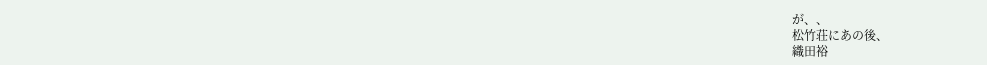が、、
松竹荘にあの後、
織田裕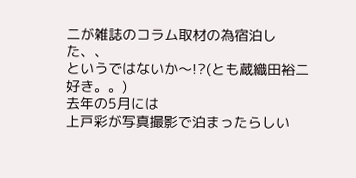二が雑誌のコラム取材の為宿泊した、、
というではないか〜!?(とも蔵織田裕二好き。。)
去年の5月には
上戸彩が写真撮影で泊まったらしい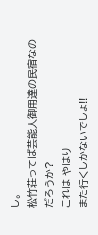し。
松竹荘ってば芸能人御用達の民宿なのだろうか?
これは やはり
また行くしかないでしょ!!